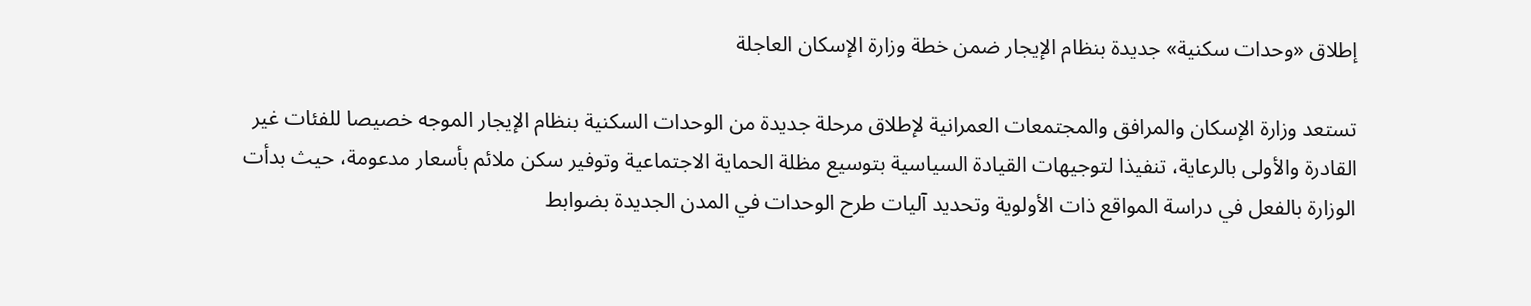إطلاق «وحدات سكنية» جديدة بنظام الإيجار ضمن خطة وزارة الإسكان العاجلة

تستعد وزارة الإسكان والمرافق والمجتمعات العمرانية لإطلاق مرحلة جديدة من الوحدات السكنية بنظام الإيجار الموجه خصيصا للفئات غير القادرة والأولى بالرعاية، تنفيذا لتوجيهات القيادة السياسية بتوسيع مظلة الحماية الاجتماعية وتوفير سكن ملائم بأسعار مدعومة، حيث بدأت الوزارة بالفعل في دراسة المواقع ذات الأولوية وتحديد آليات طرح الوحدات في المدن الجديدة بضوابط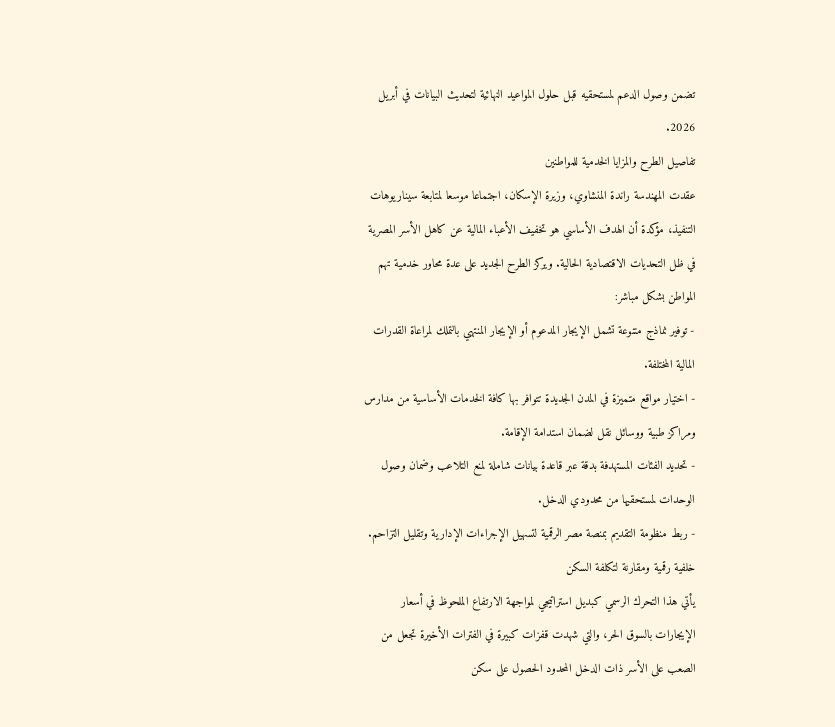تضمن وصول الدعم لمستحقيه قبل حلول المواعيد النهائية لتحديث البيانات في أبريل 2026.
تفاصيل الطرح والمزايا الخدمية للمواطنين
عقدت المهندسة راندة المنشاوي، وزيرة الإسكان، اجتماعا موسعا لمتابعة سيناريوهات التنفيذ، مؤكدة أن الهدف الأساسي هو تخفيف الأعباء المالية عن كاهل الأسر المصرية في ظل التحديات الاقتصادية الحالية. ويركز الطرح الجديد على عدة محاور خدمية تهم المواطن بشكل مباشر:
- توفير نماذج متنوعة تشمل الإيجار المدعوم أو الإيجار المنتهي بالتملك لمراعاة القدرات المالية المختلفة.
- اختيار مواقع متميزة في المدن الجديدة تتوافر بها كافة الخدمات الأساسية من مدارس ومراكز طبية ووسائل نقل لضمان استدامة الإقامة.
- تحديد الفئات المستهدفة بدقة عبر قاعدة بيانات شاملة لمنع التلاعب وضمان وصول الوحدات لمستحقيها من محدودي الدخل.
- ربط منظومة التقديم بمنصة مصر الرقمية لتسهيل الإجراءات الإدارية وتقليل التزاحم.
خلفية رقمية ومقارنة لتكلفة السكن
يأتي هذا التحرك الرسمي كبديل استراتيجي لمواجهة الارتفاع الملحوظ في أسعار الإيجارات بالسوق الحر، والتي شهدت قفزات كبيرة في الفترات الأخيرة تجعل من الصعب على الأسر ذات الدخل المحدود الحصول على سكن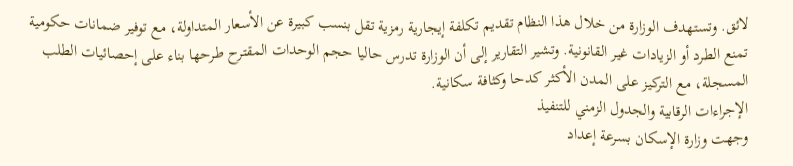لائق. وتستهدف الوزارة من خلال هذا النظام تقديم تكلفة إيجارية رمزية تقل بنسب كبيرة عن الأسعار المتداولة، مع توفير ضمانات حكومية تمنع الطرد أو الزيادات غير القانونية. وتشير التقارير إلى أن الوزارة تدرس حاليا حجم الوحدات المقترح طرحها بناء على إحصائيات الطلب المسجلة، مع التركيز على المدن الأكثر كدحا وكثافة سكانية.
الإجراءات الرقابية والجدول الزمني للتنفيذ
وجهت وزارة الإسكان بسرعة إعداد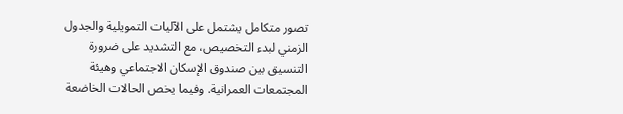تصور متكامل يشتمل على الآليات التمويلية والجدول الزمني لبدء التخصيص، مع التشديد على ضرورة التنسيق بين صندوق الإسكان الاجتماعي وهيئة المجتمعات العمرانية. وفيما يخص الحالات الخاضعة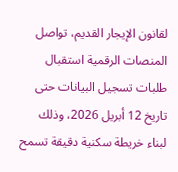لقانون الإيجار القديم، تواصل المنصات الرقمية استقبال طلبات تسجيل البيانات حتى تاريخ 12 أبريل 2026، وذلك لبناء خريطة سكنية دقيقة تسمح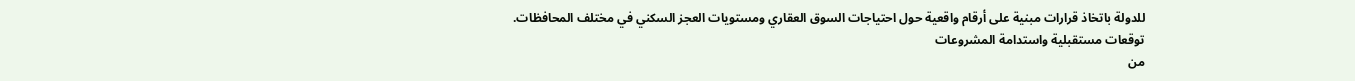للدولة باتخاذ قرارات مبنية على أرقام واقعية حول احتياجات السوق العقاري ومستويات العجز السكني في مختلف المحافظات.
توقعات مستقبلية واستدامة المشروعات
من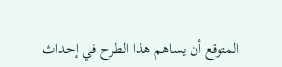المتوقع أن يساهم هذا الطرح في إحداث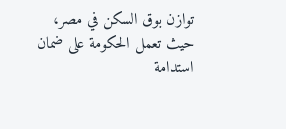توازن بوق السكن في مصر، حيث تعمل الحكومة على ضمان استدامة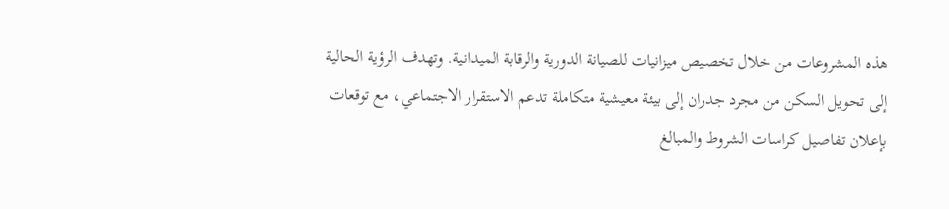هذه المشروعات من خلال تخصيص ميزانيات للصيانة الدورية والرقابة الميدانية. وتهدف الرؤية الحالية إلى تحويل السكن من مجرد جدران إلى بيئة معيشية متكاملة تدعم الاستقرار الاجتماعي، مع توقعات بإعلان تفاصيل كراسات الشروط والمبالغ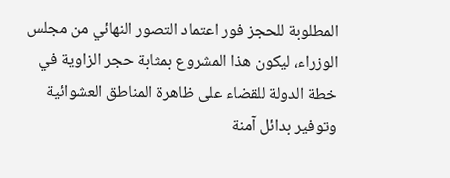المطلوبة للحجز فور اعتماد التصور النهائي من مجلس الوزراء، ليكون هذا المشروع بمثابة حجر الزاوية في خطة الدولة للقضاء على ظاهرة المناطق العشوائية وتوفير بدائل آمنة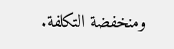ومنخفضة التكلفة.